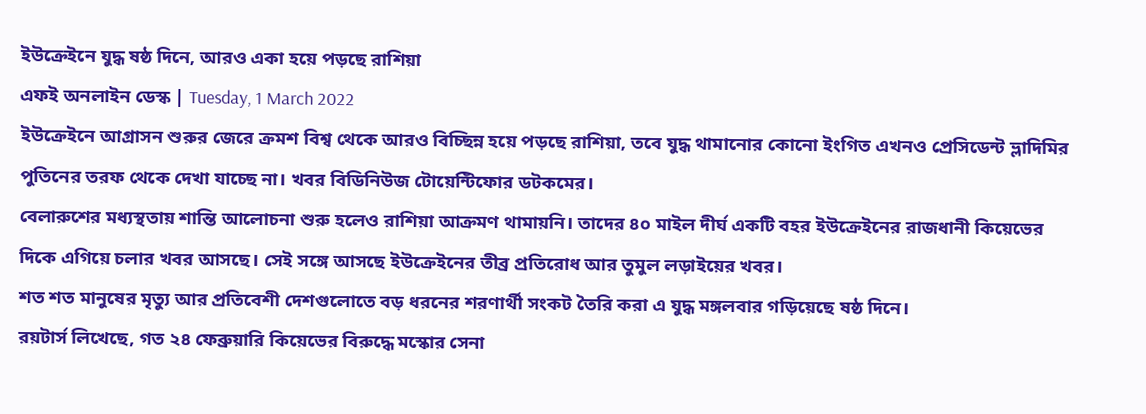ইউক্রেইনে যুদ্ধ ষষ্ঠ দিনে, আরও একা হয়ে পড়ছে রাশিয়া
এফই অনলাইন ডেস্ক | Tuesday, 1 March 2022
ইউক্রেইনে আগ্রাসন শুরুর জেরে ক্রমশ বিশ্ব থেকে আরও বিচ্ছিন্ন হয়ে পড়ছে রাশিয়া, তবে যুদ্ধ থামানোর কোনো ইংগিত এখনও প্রেসিডেন্ট ভ্লাদিমির পুতিনের তরফ থেকে দেখা যাচ্ছে না। খবর বিডিনিউজ টোয়েন্টিফোর ডটকমের।
বেলারুশের মধ্যস্থতায় শান্তি আলোচনা শুরু হলেও রাশিয়া আক্রমণ থামায়নি। তাদের ৪০ মাইল দীর্ঘ একটি বহর ইউক্রেইনের রাজধানী কিয়েভের দিকে এগিয়ে চলার খবর আসছে। সেই সঙ্গে আসছে ইউক্রেইনের তীব্র প্রতিরোধ আর তুমুল লড়াইয়ের খবর।
শত শত মানুষের মৃত্যু আর প্রতিবেশী দেশগুলোতে বড় ধরনের শরণার্থী সংকট তৈরি করা এ যুদ্ধ মঙ্গলবার গড়িয়েছে ষষ্ঠ দিনে।
রয়টার্স লিখেছে, গত ২৪ ফেব্রুয়ারি কিয়েভের বিরুদ্ধে মস্কোর সেনা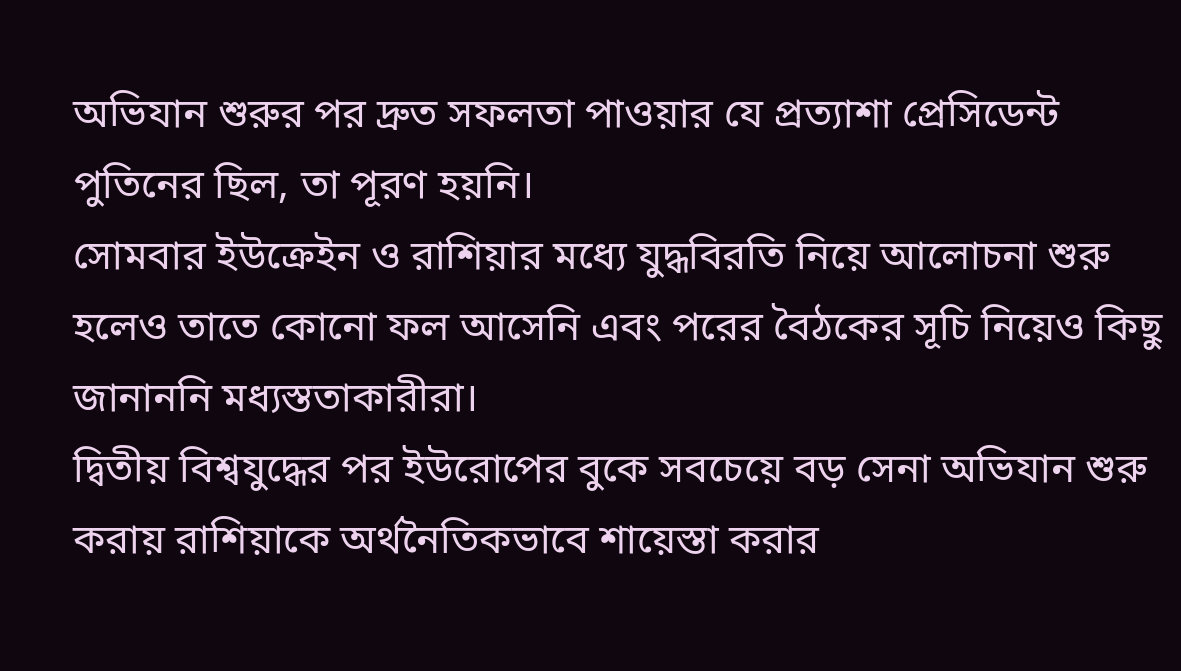অভিযান শুরুর পর দ্রুত সফলতা পাওয়ার যে প্রত্যাশা প্রেসিডেন্ট পুতিনের ছিল, তা পূরণ হয়নি।
সোমবার ইউক্রেইন ও রাশিয়ার মধ্যে যুদ্ধবিরতি নিয়ে আলোচনা শুরু হলেও তাতে কোনো ফল আসেনি এবং পরের বৈঠকের সূচি নিয়েও কিছু জানাননি মধ্যস্ততাকারীরা।
দ্বিতীয় বিশ্বযুদ্ধের পর ইউরোপের বুকে সবচেয়ে বড় সেনা অভিযান শুরু করায় রাশিয়াকে অর্থনৈতিকভাবে শায়েস্তা করার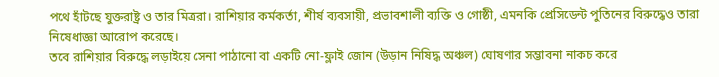পথে হাঁটছে যুক্তরাষ্ট্র ও তার মিত্ররা। রাশিয়ার কর্মকর্তা, শীর্ষ ব্যবসায়ী, প্রভাবশালী ব্যক্তি ও গোষ্ঠী, এমনকি প্রেসিডেন্ট পুতিনের বিরুদ্ধেও তারা নিষেধাজ্ঞা আরোপ করেছে।
তবে রাশিয়ার বিরুদ্ধে লড়াইয়ে সেনা পাঠানো বা একটি নো-ফ্লাই জোন (উড়ান নিষিদ্ধ অঞ্চল) ঘোষণার সম্ভাবনা নাকচ করে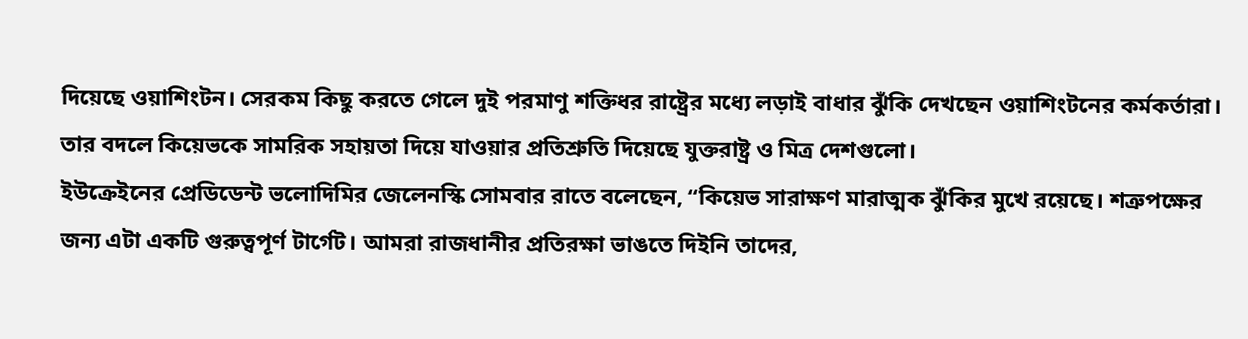দিয়েছে ওয়াশিংটন। সেরকম কিছু করতে গেলে দুই পরমাণু শক্তিধর রাষ্ট্রের মধ্যে লড়াই বাধার ঝুঁকি দেখছেন ওয়াশিংটনের কর্মকর্তারা।
তার বদলে কিয়েভকে সামরিক সহায়তা দিয়ে যাওয়ার প্রতিশ্রুতি দিয়েছে যুক্তরাষ্ট্র ও মিত্র দেশগুলো।
ইউক্রেইনের প্রেডিডেন্ট ভলোদিমির জেলেনস্কি সোমবার রাতে বলেছেন, “কিয়েভ সারাক্ষণ মারাত্মক ঝুঁকির মুখে রয়েছে। শত্রুপক্ষের জন্য এটা একটি গুরুত্বপূর্ণ টার্গেট। আমরা রাজধানীর প্রতিরক্ষা ভাঙতে দিইনি তাদের,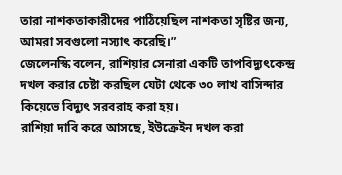তারা নাশকতাকারীদের পাঠিয়েছিল নাশকতা সৃষ্টির জন্য, আমরা সবগুলো নস্যাৎ করেছি।”
জেলেনস্কি বলেন, রাশিয়ার সেনারা একটি তাপবিদ্যুৎকেন্দ্র দখল করার চেষ্টা করছিল যেটা থেকে ৩০ লাখ বাসিন্দার কিয়েভে বিদ্যুৎ সরবরাহ করা হয়।
রাশিয়া দাবি করে আসছে, ইউক্রেইন দখল করা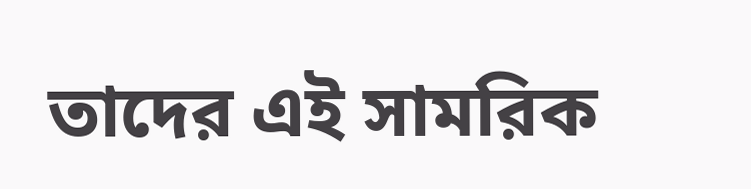তাদের এই সামরিক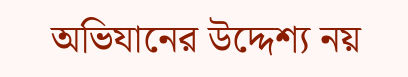অভিযানের উদ্দেশ্য নয়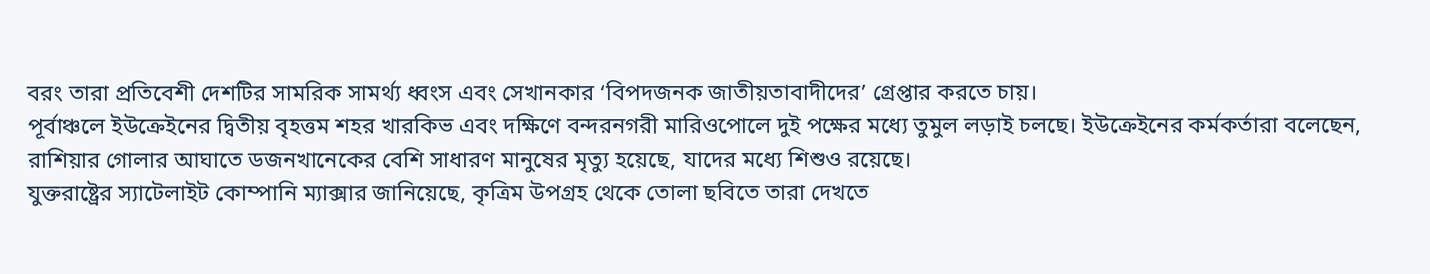বরং তারা প্রতিবেশী দেশটির সামরিক সামর্থ্য ধ্বংস এবং সেখানকার ‘বিপদজনক জাতীয়তাবাদীদের’ গ্রেপ্তার করতে চায়।
পূর্বাঞ্চলে ইউক্রেইনের দ্বিতীয় বৃহত্তম শহর খারকিভ এবং দক্ষিণে বন্দরনগরী মারিওপোলে দুই পক্ষের মধ্যে তুমুল লড়াই চলছে। ইউক্রেইনের কর্মকর্তারা বলেছেন, রাশিয়ার গোলার আঘাতে ডজনখানেকের বেশি সাধারণ মানুষের মৃত্যু হয়েছে, যাদের মধ্যে শিশুও রয়েছে।
যুক্তরাষ্ট্রের স্যাটেলাইট কোম্পানি ম্যাক্সার জানিয়েছে, কৃত্রিম উপগ্রহ থেকে তোলা ছবিতে তারা দেখতে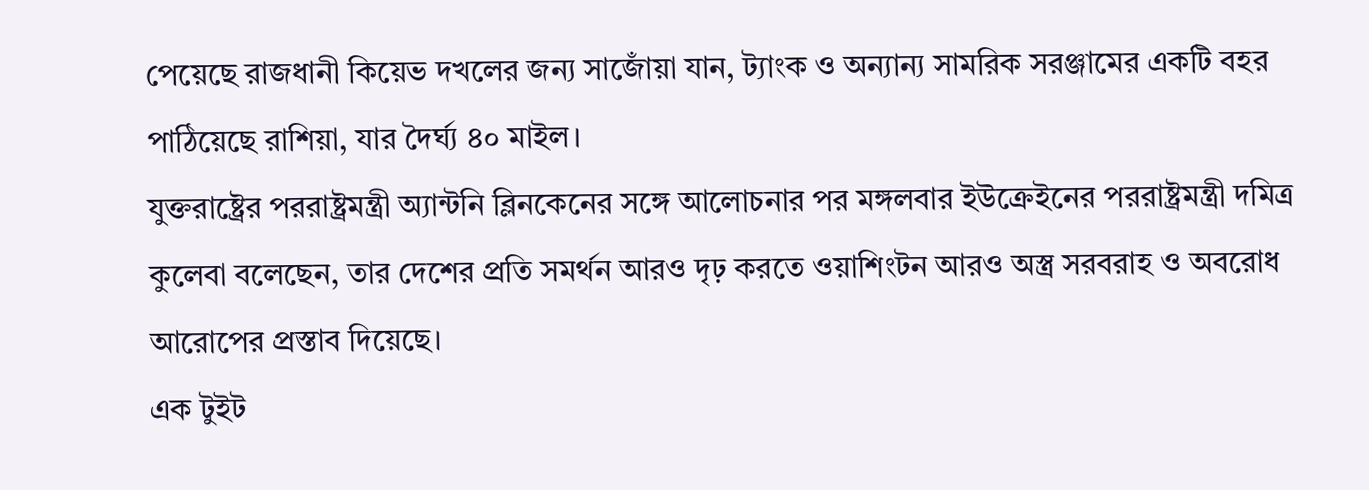পেয়েছে রাজধানী কিয়েভ দখলের জন্য সাজোঁয়া যান, ট্যাংক ও অন্যান্য সামরিক সরঞ্জামের একটি বহর পাঠিয়েছে রাশিয়া, যার দৈর্ঘ্য ৪০ মাইল।
যুক্তরাষ্ট্রের পররাষ্ট্রমন্ত্রী অ্যান্টনি ব্লিনকেনের সঙ্গে আলোচনার পর মঙ্গলবার ইউক্রেইনের পররাষ্ট্রমন্ত্রী দমিত্র কুলেবা বলেছেন, তার দেশের প্রতি সমর্থন আরও দৃঢ় করতে ওয়াশিংটন আরও অস্ত্র সরবরাহ ও অবরোধ আরোপের প্রস্তাব দিয়েছে।
এক টুইট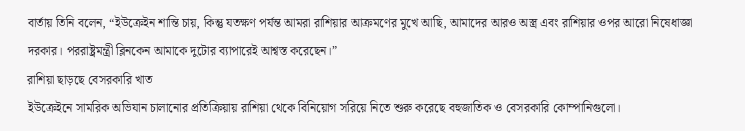বার্তায় তিনি বলেন, “ইউক্রেইন শান্তি চায়, কিন্তু যতক্ষণ পর্যন্ত আমরা রাশিয়ার আক্রমণের মুখে আছি, আমাদের আরও অস্ত্র এবং রাশিয়ার ওপর আরো নিষেধাজ্ঞা দরকার। পররাষ্ট্রমন্ত্রী ব্লিনকেন আমাকে দুটোর ব্যাপারেই আশ্বস্ত করেছেন।”
রাশিয়া ছাড়ছে বেসরকারি খাত
ইউক্রেইনে সামরিক অভিযান চালানোর প্রতিক্রিয়ায় রাশিয়া থেকে বিনিয়োগ সরিয়ে নিতে শুরু করেছে বহুজাতিক ও বেসরকারি কোম্পানিগুলো।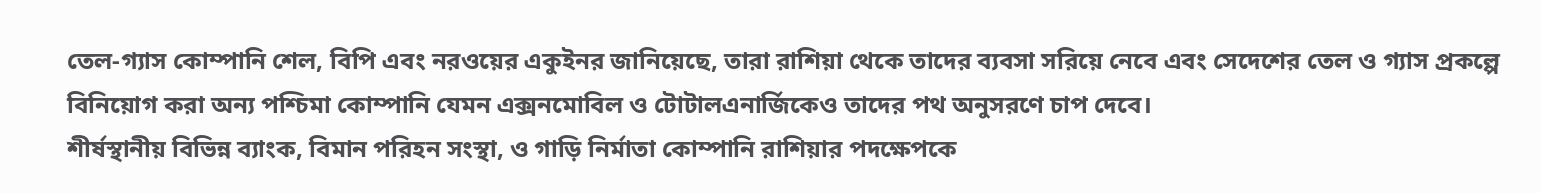তেল-গ্যাস কোম্পানি শেল, বিপি এবং নরওয়ের একুইনর জানিয়েছে, তারা রাশিয়া থেকে তাদের ব্যবসা সরিয়ে নেবে এবং সেদেশের তেল ও গ্যাস প্রকল্পে বিনিয়োগ করা অন্য পশ্চিমা কোম্পানি যেমন এক্সনমোবিল ও টোটালএনার্জিকেও তাদের পথ অনুসরণে চাপ দেবে।
শীর্ষস্থানীয় বিভিন্ন ব্যাংক, বিমান পরিহন সংস্থা, ও গাড়ি নির্মাতা কোম্পানি রাশিয়ার পদক্ষেপকে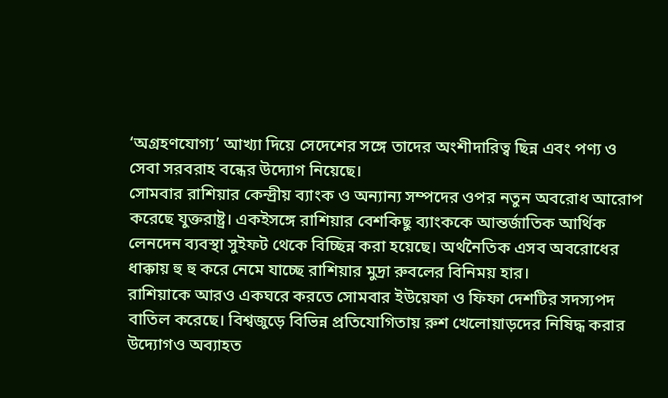‘অগ্রহণযোগ্য’ আখ্যা দিয়ে সেদেশের সঙ্গে তাদের অংশীদারিত্ব ছিন্ন এবং পণ্য ও সেবা সরবরাহ বন্ধের উদ্যোগ নিয়েছে।
সোমবার রাশিয়ার কেন্দ্রীয় ব্যাংক ও অন্যান্য সম্পদের ওপর নতুন অবরোধ আরোপ করেছে যুক্তরাষ্ট্র। একইসঙ্গে রাশিয়ার বেশকিছু ব্যাংককে আন্তর্জাতিক আর্থিক লেনদেন ব্যবস্থা সুইফট থেকে বিচ্ছিন্ন করা হয়েছে। অর্থনৈতিক এসব অবরোধের ধাক্কায় হু হু করে নেমে যাচ্ছে রাশিয়ার মুদ্রা রুবলের বিনিময় হার।
রাশিয়াকে আরও একঘরে করতে সোমবার ইউয়েফা ও ফিফা দেশটির সদস্যপদ বাতিল করেছে। বিশ্বজুড়ে বিভিন্ন প্রতিযোগিতায় রুশ খেলোয়াড়দের নিষিদ্ধ করার উদ্যোগও অব্যাহত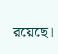রয়েছে।